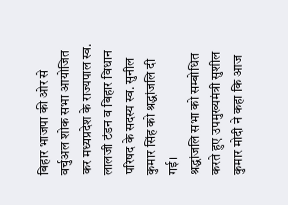बिहार भाजपा की ओर से वर्चुअल शोक सभा आयोजित कर मध्यप्रदेश के राज्यपाल स्व. लालजी टंडन व बिहार विधान परिषद के सदस्य स्व. सुनील कुमार सिंह को श्रद्धांजलि दी गई।
श्रद्धांजलि सभा को सम्बोधित करते हुए उपमुख्यमंत्री सुशील कुमार मोदी ने कहा कि आज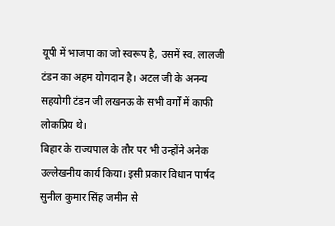यूपी में भाजपा का जो स्वरूप है, उसमें स्व. लालजी टंडन का अहम योगदान है। अटल जी के अनन्य सहयोगी टंडन जी लखनऊ के सभी वर्गों में काफी लोकप्रिय थे।
बिहार के राज्यपाल के तौर पर भी उन्होंने अनेक उल्लेखनीय कार्य किया। इसी प्रकार विधान पार्षद सुनील कुमार सिंह जमीन से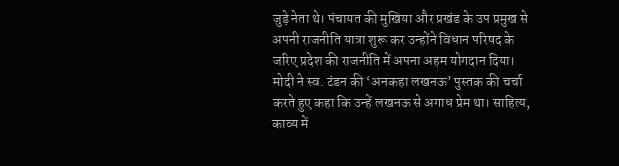जुड़े नेता थे। पंचायत की मुखिया और प्रखंड के उप प्रमुख से अपनी राजनीति यात्रा शुरू कर उन्होंने विधान परिषद के जरिए प्रदेश की राजनीति में अपना अहम योगदान दिया।
मोदी ने स्व. टंडन की ‘अनकहा लखनऊ’ पुस्तक की चर्चा करते हुए कहा कि उन्हें लखनऊ से अगाध प्रेम था। साहित्य, काव्य में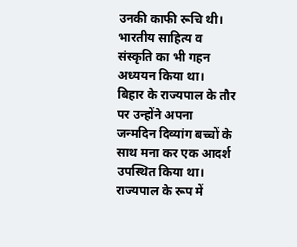उनकी काफी रूचि थी। भारतीय साहित्य व संस्कृति का भी गहन अध्ययन किया था।
बिहार के राज्यपाल के तौर पर उन्होंने अपना जन्मदिन दिव्यांग बच्चों के साथ मना कर एक आदर्श उपस्थित किया था। राज्यपाल के रूप में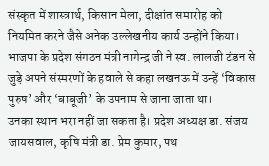संस्कृत में शास्त्रार्थ, किसान मेला, दीक्षांत समारोह को नियमित करने जैसे अनेक उल्लेखनीय कार्य उन्होंने किया।
भाजपा के प्रदेश संगठन मंत्री नागेन्द्र जी ने स्व. लालजी टंडन से जुड़े अपने संस्मरणों के हवाले से कहा लखनऊ में उन्हें ‘विकास पुरुष’ और ‘बाबूजी’ के उपनाम से जाना जाता था।
उनका स्थान भरा नहीं जा सकता है। प्रदेश अध्यक्ष डा. संजय जायसवाल, कृषि मंत्री डा. प्रेम कुमार, पथ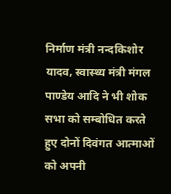निर्माण मंत्री नन्दकिशोर यादव, स्वास्थ्य मंत्री मंगल पाण्डेय आदि ने भी शोक सभा को सम्बोधित करते हुए दोनों दिवंगत आत्माओं को अपनी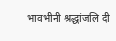भावभीनी श्रद्धांजलि दी